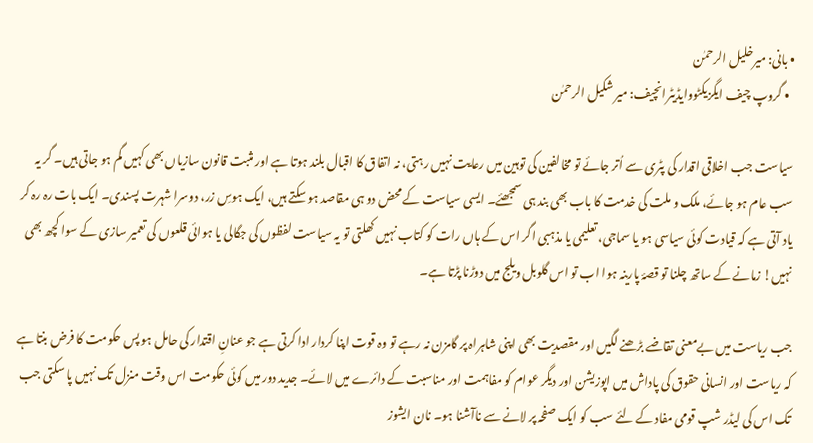• بانی: میرخلیل الرحمٰن
  • گروپ چیف ایگزیکٹووایڈیٹرانچیف: میر شکیل الرحمٰن

سیاست جب اخلاقی اقدار کی پٹری سے اُتر جائے تو مخالفین کی توہین میں رعایت نہیں رہتی، نہ اتفاق کا اقبال بلند ہوتا ہے اور مثبت قانون سازیاں بھی کہیں گم ہو جاتی ہیں۔ گر یہ سب عام ہو جائے، ملک و ملت کی خدمت کا باب بھی بند ہی سمجھئے۔ ایسی سیاست کے محض دو ہی مقاصد ہو سکتے ہیں، ایک ہوسِ زر، دوسرا شہرت پسندی۔ ایک بات رہ رہ کر یاد آتی ہے کہ قیادت کوئی سیاسی ہو یا سماجی، تعلیمی یا مذہبی اگر اس کے ہاں رات کو کتاب نہیں کھلتی تو یہ سیاست لفظوں کی جگالی یا ہوائی قلعوں کی تعمیر سازی کے سوا کچھ بھی نہیں! زمانے کے ساتھ چلنا تو قصۂ پارینہ ہوا اب تو اس گلوبل ویلج میں دوڑنا پڑتا ہے۔

جب ریاست میں بےمعنی تقاضے بڑھنے لگیں اور مقصدیت بھی اپنی شاہراہ پر گامزن نہ رہے تو وہ قوت اپنا کردار ادا کرتی ہے جو عنانِ اقتدار کی حامل ہو پس حکومت کا فرض بنتا ہے کہ ریاست اور انسانی حقوق کی پاداش میں اپوزیشن اور دیگر عوام کو مفاہمت اور مناسبت کے دائرے میں لائے۔ جدید دور میں کوئی حکومت اس وقت منزل تک نہیں پا سکتی جب تک اس کی لیڈر شپ قومی مفاد کے لئے سب کو ایک صفحہ پر لانے سے ناآشنا ہو۔ نان ایشوز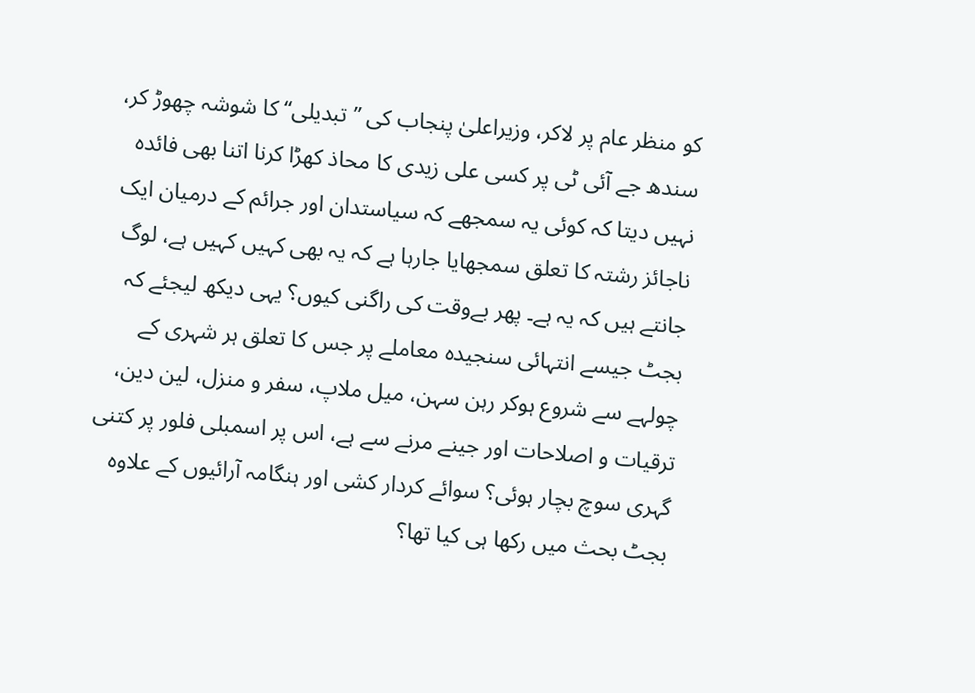کو منظر عام پر لاکر، وزیراعلیٰ پنجاب کی ’’تبدیلی‘‘ کا شوشہ چھوڑ کر، سندھ جے آئی ٹی پر کسی علی زیدی کا محاذ کھڑا کرنا اتنا بھی فائدہ نہیں دیتا کہ کوئی یہ سمجھے کہ سیاستدان اور جرائم کے درمیان ایک ناجائز رشتہ کا تعلق سمجھایا جارہا ہے کہ یہ بھی کہیں کہیں ہے، لوگ جانتے ہیں کہ یہ ہے۔ پھر بےوقت کی راگنی کیوں؟ یہی دیکھ لیجئے کہ بجٹ جیسے انتہائی سنجیدہ معاملے پر جس کا تعلق ہر شہری کے چولہے سے شروع ہوکر رہن سہن، میل ملاپ، سفر و منزل، لین دین، ترقیات و اصلاحات اور جینے مرنے سے ہے، اس پر اسمبلی فلور پر کتنی گہری سوچ بچار ہوئی؟ سوائے کردار کشی اور ہنگامہ آرائیوں کے علاوہ بجٹ بحث میں رکھا ہی کیا تھا؟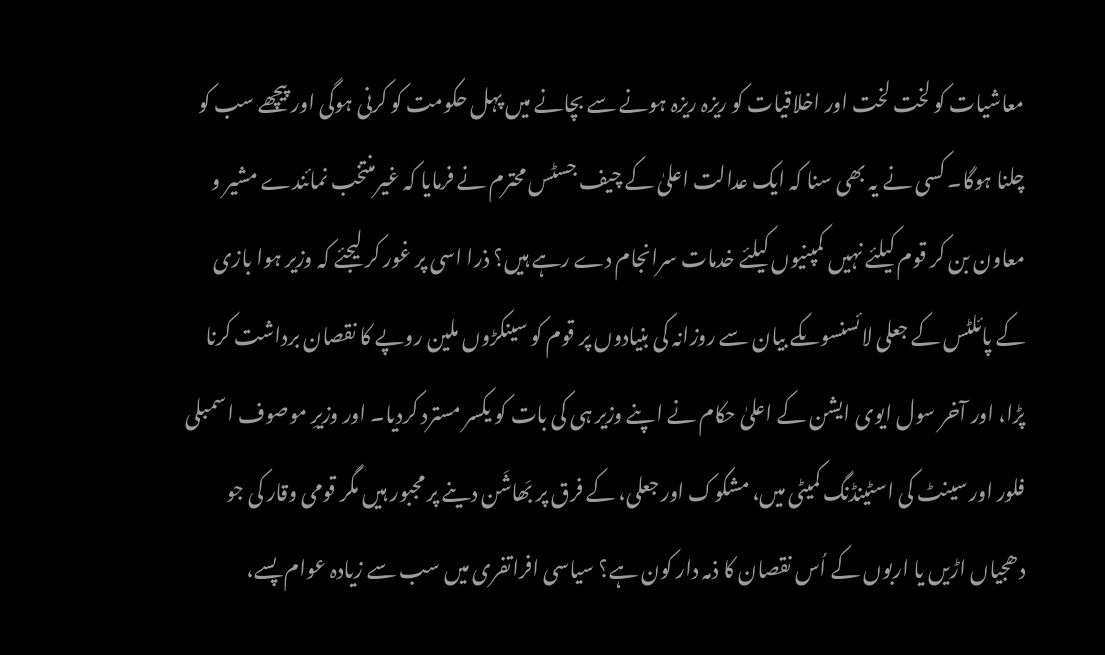معاشیات کو لخت لخت اور اخلاقیات کو ریزہ ریزہ ہونے سے بچانے میں پہل حکومت کو کرنی ہوگی اور پیچھے سب کو چلنا ہوگا۔ کسی نے یہ بھی سنا کہ ایک عدالت اعلیٰ کے چیف جسٹس محترم نے فرمایا کہ غیرمنتخب نمائندے مشیر و معاون بن کر قوم کیلئے نہیں کمپنیوں کیلئے خدمات سرانجام دے رہے ہیں؟ ذرا اسی پر غور کر لیجئے کہ وزیر ہوا بازی کے پائلٹس کے جعلی لائسنسوںکے بیان سے روزانہ کی بنیادوں پر قوم کو سینکڑوں ملین روپے کا نقصان برداشت کرنا پڑا، اور آخر سول ایوی ایشن کے اعلیٰ حکام نے اپنے وزیر ہی کی بات کو یکسر مسترد کردیا۔ اور وزیرِ موصوف اسمبلی فلور اور سینٹ کی اسٹینڈنگ کمیٹی میں، مشکوک اور جعلی، کے فرق پر بَھاشَن دینے پر مجبور ہیں مگر قومی وقار کی جو دھجیاں اڑیں یا اربوں کے اُس نقصان کا ذمہ دار کون ہے؟ سیاسی افراتفری میں سب سے زیادہ عوام پسے،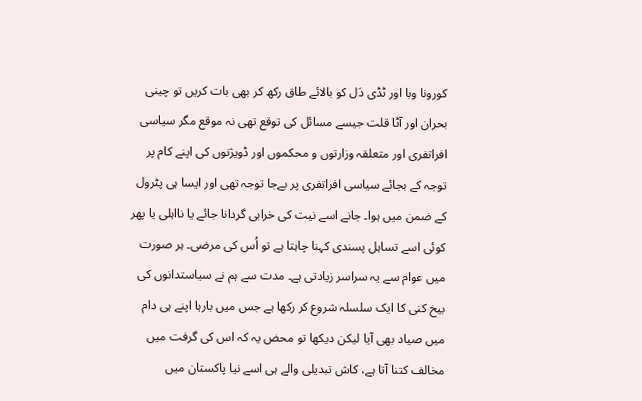کورونا وبا اور ٹڈی دَل کو بالائے طاق رکھ کر بھی بات کریں تو چینی بحران اور آٹا قلت جیسے مسائل کی توقع تھی نہ موقع مگر سیاسی افراتفری اور متعلقہ وزارتوں و محکموں اور ڈویژنوں کی اپنے کام پر توجہ کے بجائے سیاسی افراتفری پر بےجا توجہ تھی اور ایسا ہی پٹرول کے ضمن میں ہوا۔ جانے اسے نیت کی خرابی گردانا جائے یا نااہلی یا پھر کوئی اسے تساہل پسندی کہنا چاہتا ہے تو اُس کی مرضی۔ ہر صورت میں عوام سے یہ سراسر زیادتی ہے۔ مدت سے ہم نے سیاستدانوں کی بیخ کنی کا ایک سلسلہ شروع کر رکھا ہے جس میں بارہا اپنے ہی دام میں صیاد بھی آیا لیکن دیکھا تو محض یہ کہ اس کی گرفت میں مخالف کتنا آتا ہے، کاش تبدیلی والے ہی اسے نیا پاکستان میں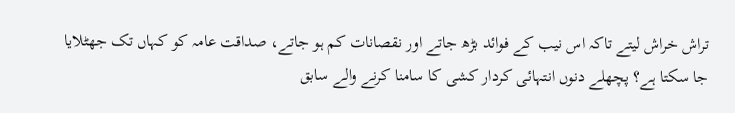تراش خراش لیتے تاکہ اس نیب کے فوائد بڑھ جاتے اور نقصانات کم ہو جاتے، صداقت عامہ کو کہاں تک جھٹلایا جا سکتا ہے؟ پچھلے دنوں انتہائی کردار کشی کا سامنا کرنے والے سابق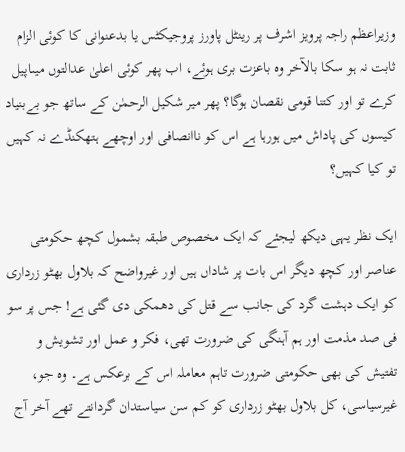وزیراعظم راجہ پرویز اشرف پر رینٹل پاورز پروجیکٹس یا بدعنوانی کا کوئی الزام ثابت نہ ہو سکا بالآخر وہ باعزت بری ہوئے، اب پھر کوئی اعلیٰ عدالتوں میںاپیل کرے تو اور کتنا قومی نقصان ہوگا؟ پھر میر شکیل الرحمٰن کے ساتھ جو بےبنیاد کیسوں کی پاداش میں ہورہا ہے اس کو ناانصافی اور اوچھے ہتھکنڈے نہ کہیں تو کیا کہیں؟

ایک نظر یہی دیکھ لیجئے کہ ایک مخصوص طبقہ بشمول کچھ حکومتی عناصر اور کچھ دیگر اس بات پر شاداں ہیں اور غیرواضح کہ بلاول بھٹو زرداری کو ایک دہشت گرد کی جانب سے قتل کی دھمکی دی گئی ہے! جس پر سو فی صد مذمت اور ہم آہنگی کی ضرورت تھی، فکر و عمل اور تشویش و تفتیش کی بھی حکومتی ضرورت تاہم معاملہ اس کے برعکس ہے۔ وہ جو، غیرسیاسی، کل بلاول بھٹو زرداری کو کم سن سیاستدان گردانتے تھے آخر آج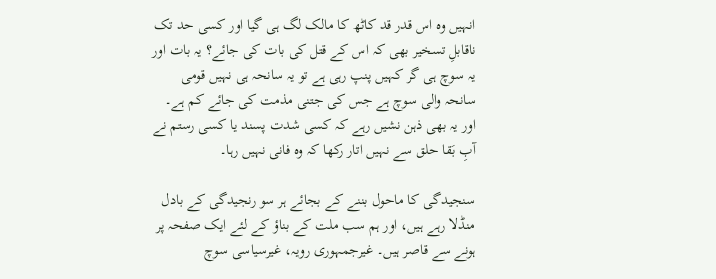انہیں وہ اس قدر قد کاٹھ کا مالک لگ ہی گیا اور کسی حد تک ناقابلِ تسخیر بھی کہ اس کے قتل کی بات کی جائے؟ یہ بات اور یہ سوچ ہی گر کہیں پنپ رہی ہے تو یہ سانحہ ہی نہیں قومی سانحہ والی سوچ ہے جس کی جتنی مذمت کی جائے کم ہے۔ اور یہ بھی ذہن نشیں رہے کہ کسی شدت پسند یا کسی رستم نے آبِ بَقا حلق سے نہیں اتار رکھا کہ وہ فانی نہیں رہا۔

سنجیدگی کا ماحول بننے کے بجائے ہر سو رنجیدگی کے بادل منڈلا رہے ہیں، اور ہم سب ملت کے بناؤ کے لئے ایک صفحہ پر ہونے سے قاصر ہیں۔ غیرجمہوری رویہ، غیرسیاسی سوچ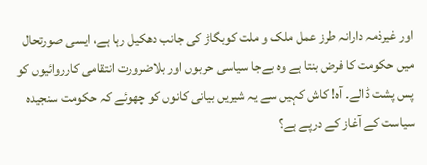اور غیرذمہ دارانہ طرز عمل ملک و ملت کوبگاڑ کی جانب دھکیل رہا ہے، ایسی صورتحال میں حکومت کا فرض بنتا ہے وہ بےجا سیاسی حربوں اور بلاضرورت انتقامی کارروائیوں کو پس پشت ڈالے۔ آہ! کاش کہیں سے یہ شیریں بیانی کانوں کو چھوئے کہ حکومت سنجیدہ سیاست کے آغاز کے درپے ہے؟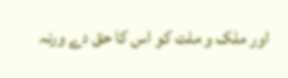اور ملک و ملت کو اس کا حق دے ورنہ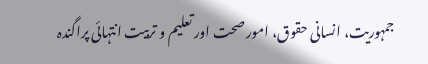جمہوریت، انسانی حقوق، امور صحت اور تعلیم و تربیت انتہائی پراگندہ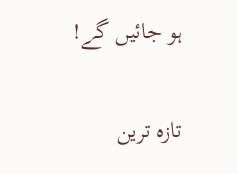ہو جائیں گے!

تازہ ترین